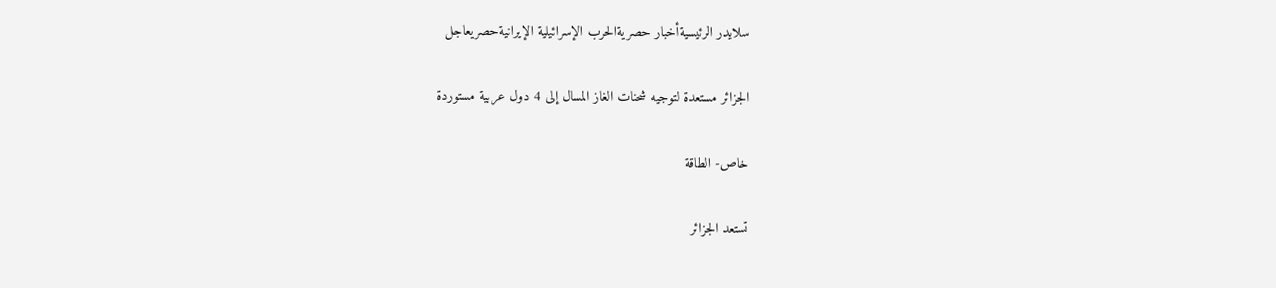سلايدر الرئيسيةأخبار حصريةالحرب الإسرائيلية الإيرانيةحصريعاجل

الجزائر مستعدة لتوجيه شحنات الغاز المسال إلى 4 دول عربية مستوردة

خاص- الطاقة

تستعد الجزائر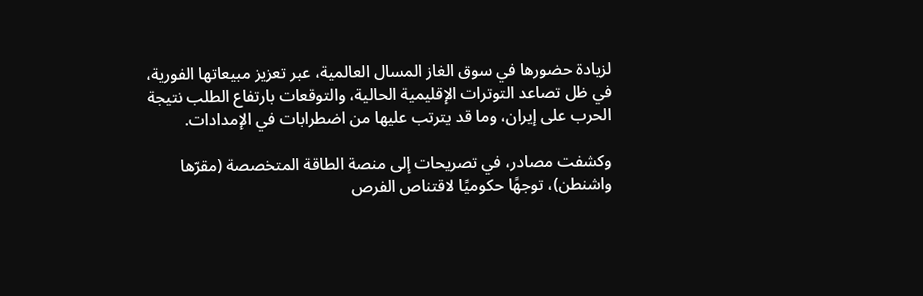لزيادة حضورها في سوق الغاز المسال العالمية، عبر تعزيز مبيعاتها الفورية، في ظل تصاعد التوترات الإقليمية الحالية، والتوقعات بارتفاع الطلب نتيجة الحرب على إيران، وما قد يترتب عليها من اضطرابات في الإمدادات.

وكشفت مصادر، في تصريحات إلى منصة الطاقة المتخصصة (مقرّها واشنطن)، توجهًا حكوميًا لاقتناص الفرص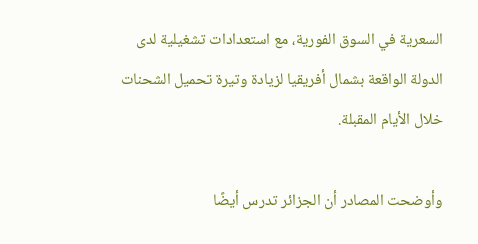السعرية في السوق الفورية، مع استعدادات تشغيلية لدى الدولة الواقعة بشمال أفريقيا لزيادة وتيرة تحميل الشحنات خلال الأيام المقبلة.

وأوضحت المصادر أن الجزائر تدرس أيضًا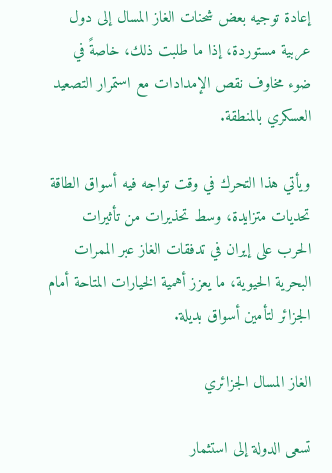إعادة توجيه بعض شحنات الغاز المسال إلى دول عربية مستوردة، إذا ما طلبت ذلك، خاصةً في ضوء مخاوف نقص الإمدادات مع استمرار التصعيد العسكري بالمنطقة.

ويأتي هذا التحرك في وقت تواجه فيه أسواق الطاقة تحديات متزايدة، وسط تحذيرات من تأثيرات الحرب على إيران في تدفقات الغاز عبر الممرات البحرية الحيوية، ما يعزز أهمية الخيارات المتاحة أمام الجزائر لتأمين أسواق بديلة.

الغاز المسال الجزائري

تسعى الدولة إلى استثمار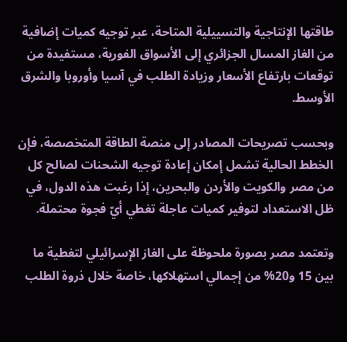طاقتها الإنتاجية والتسييلية المتاحة، عبر توجيه كميات إضافية من الغاز المسال الجزائري إلى الأسواق الفورية، مستفيدة من توقعات بارتفاع الأسعار وزيادة الطلب في آسيا وأوروبا والشرق الأوسط.

وبحسب تصريحات المصادر إلى منصة الطاقة المتخصصة، فإن الخطط الحالية تشمل إمكان إعادة توجيه الشحنات لصالح كل من مصر والكويت والأردن والبحرين، إذا رغبت هذه الدول، في ظل الاستعداد لتوفير كميات عاجلة تغطي أيّ فجوة محتملة.

وتعتمد مصر بصورة ملحوظة على الغاز الإسرائيلي لتغطية ما بين 15 و20% من إجمالي استهلاكها، خاصة خلال ذروة الطلب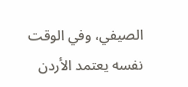الصيفي، وفي الوقت نفسه يعتمد الأردن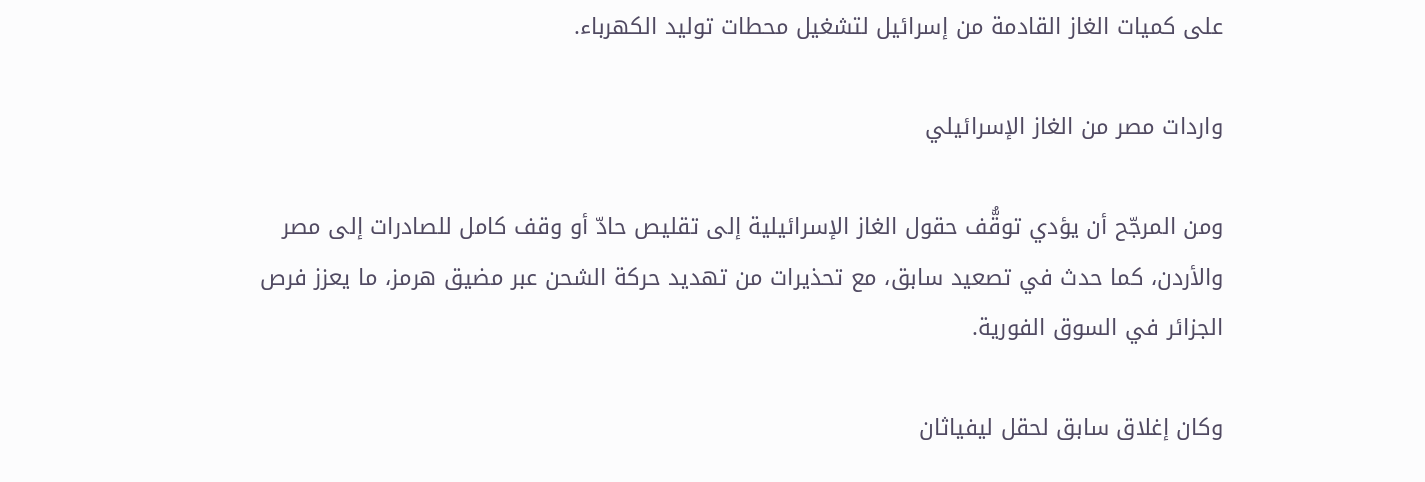على كميات الغاز القادمة من إسرائيل لتشغيل محطات توليد الكهرباء.

واردات مصر من الغاز الإسرائيلي

ومن المرجّح أن يؤدي توقُّف حقول الغاز الإسرائيلية إلى تقليص حادّ أو وقف كامل للصادرات إلى مصر والأردن، كما حدث في تصعيد سابق، مع تحذيرات من تهديد حركة الشحن عبر مضيق هرمز، ما يعزز فرص الجزائر في السوق الفورية.

وكان إغلاق سابق لحقل ليفياثان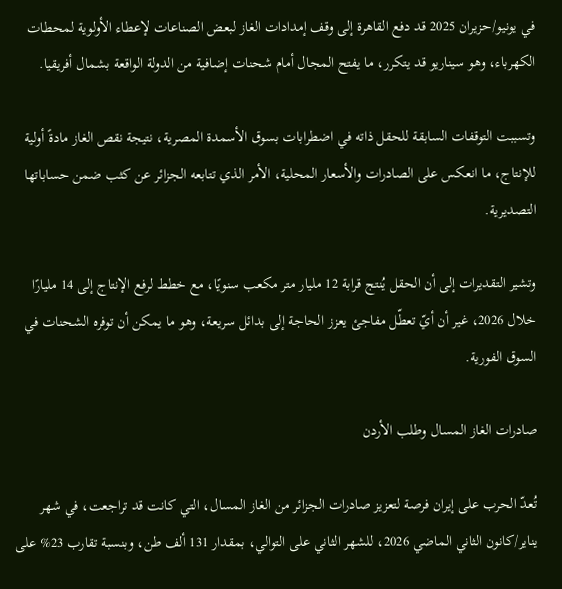في يونيو/حزيران 2025 قد دفع القاهرة إلى وقف إمدادات الغاز لبعض الصناعات لإعطاء الأولوية لمحطات الكهرباء، وهو سيناريو قد يتكرر، ما يفتح المجال أمام شحنات إضافية من الدولة الواقعة بشمال أفريقيا.

وتسببت التوقفات السابقة للحقل ذاته في اضطرابات بسوق الأسمدة المصرية، نتيجة نقص الغاز مادةً أولية للإنتاج، ما انعكس على الصادرات والأسعار المحلية، الأمر الذي تتابعه الجزائر عن كثب ضمن حساباتها التصديرية.

وتشير التقديرات إلى أن الحقل يُنتج قرابة 12 مليار متر مكعب سنويًا، مع خطط لرفع الإنتاج إلى 14 مليارًا خلال 2026، غير أن أيّ تعطّل مفاجئ يعزز الحاجة إلى بدائل سريعة، وهو ما يمكن أن توفره الشحنات في السوق الفورية.

صادرات الغاز المسال وطلب الأردن

تُعدّ الحرب على إيران فرصة لتعزيز صادرات الجزائر من الغاز المسال، التي كانت قد تراجعت، في شهر يناير/كانون الثاني الماضي 2026، للشهر الثاني على التوالي، بمقدار 131 ألف طن، وبنسبة تقارب 23% على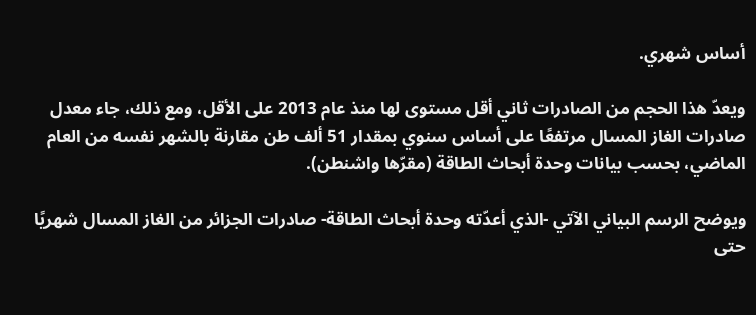أساس شهري.

ويعدّ هذا الحجم من الصادرات ثاني أقل مستوى لها منذ عام 2013 على الأقل، ومع ذلك، جاء معدل صادرات الغاز المسال مرتفعًا على أساس سنوي بمقدار 51 ألف طن مقارنة بالشهر نفسه من العام الماضي، بحسب بيانات وحدة أبحاث الطاقة (مقرّها واشنطن).

ويوضح الرسم البياني الآتي -الذي أعدّته وحدة أبحاث الطاقة- صادرات الجزائر من الغاز المسال شهريًا حتى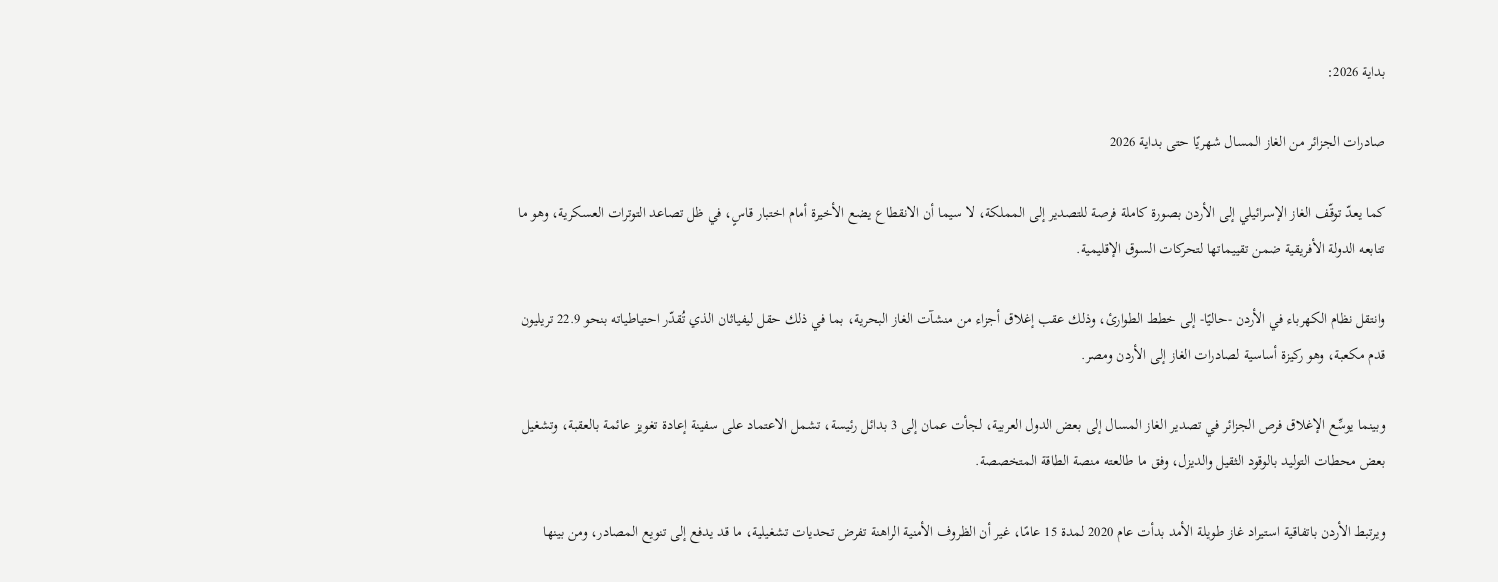بداية 2026:

صادرات الجزائر من الغاز المسال شهريًا حتى بداية 2026

كما يعدّ توقّف الغاز الإسرائيلي إلى الأردن بصورة كاملة فرصة للتصدير إلى المملكة، لا سيما أن الانقطاع يضع الأخيرة أمام اختبار قاسٍ، في ظل تصاعد التوترات العسكرية، وهو ما تتابعه الدولة الأفريقية ضمن تقييماتها لتحركات السوق الإقليمية.

وانتقل نظام الكهرباء في الأردن -حاليًا- إلى خطط الطوارئ، وذلك عقب إغلاق أجزاء من منشآت الغاز البحرية، بما في ذلك حقل ليفياثان الذي تُقدّر احتياطياته بنحو 22.9 تريليون قدم مكعبة، وهو ركيزة أساسية لصادرات الغاز إلى الأردن ومصر.

وبينما يوسِّع الإغلاق فرص الجزائر في تصدير الغاز المسال إلى بعض الدول العربية، لجأت عمان إلى 3 بدائل رئيسة، تشمل الاعتماد على سفينة إعادة تغويز عائمة بالعقبة، وتشغيل بعض محطات التوليد بالوقود الثقيل والديزل، وفق ما طالعته منصة الطاقة المتخصصة.

ويرتبط الأردن باتفاقية استيراد غاز طويلة الأمد بدأت عام 2020 لمدة 15 عامًا، غير أن الظروف الأمنية الراهنة تفرض تحديات تشغيلية، ما قد يدفع إلى تنويع المصادر، ومن بينها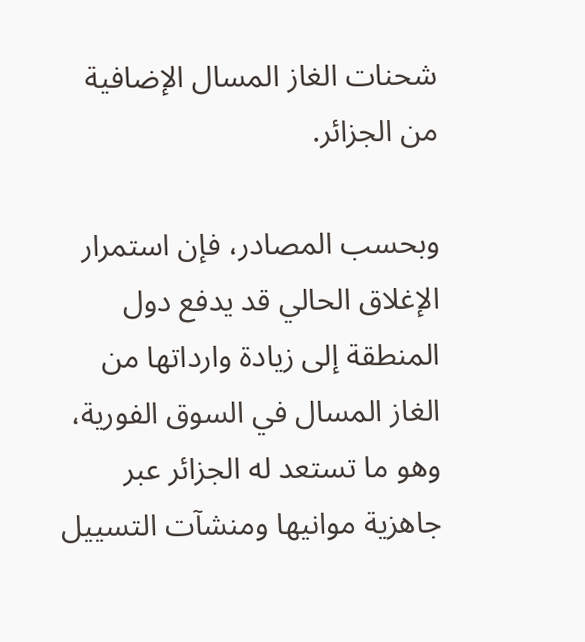شحنات الغاز المسال الإضافية من الجزائر.

وبحسب المصادر، فإن استمرار الإغلاق الحالي قد يدفع دول المنطقة إلى زيادة وارداتها من الغاز المسال في السوق الفورية، وهو ما تستعد له الجزائر عبر جاهزية موانيها ومنشآت التسييل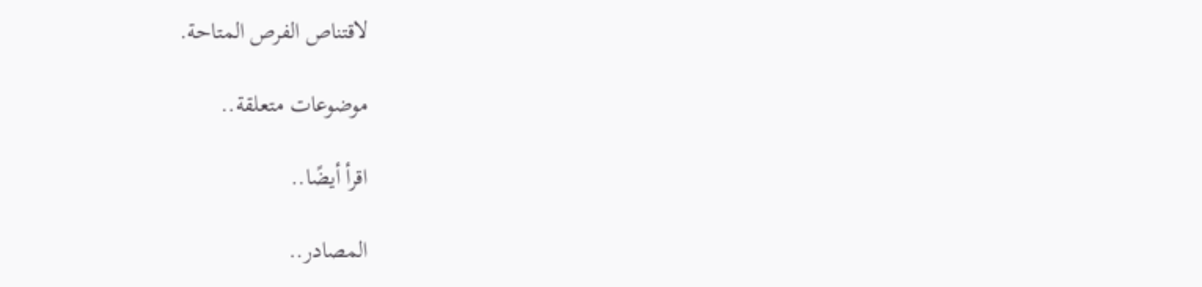لاقتناص الفرص المتاحة.

موضوعات متعلقة..

اقرأ أيضًا..

المصادر..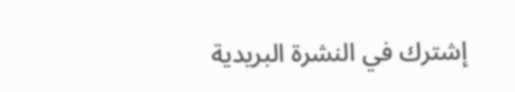إشترك في النشرة البريدية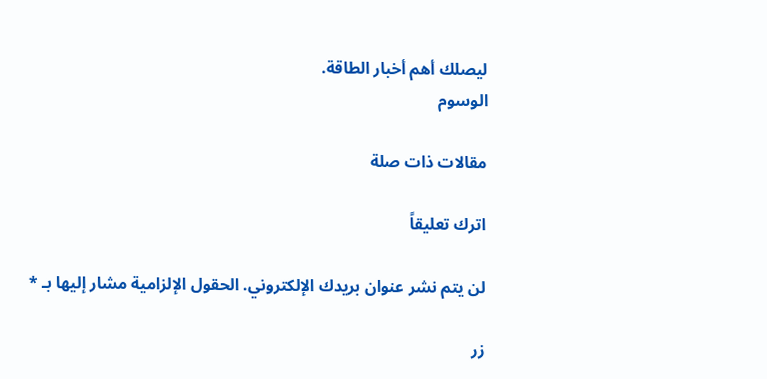ليصلك أهم أخبار الطاقة.
الوسوم

مقالات ذات صلة

اترك تعليقاً

لن يتم نشر عنوان بريدك الإلكتروني. الحقول الإلزامية مشار إليها بـ *

زر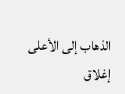الذهاب إلى الأعلى
إغلاق